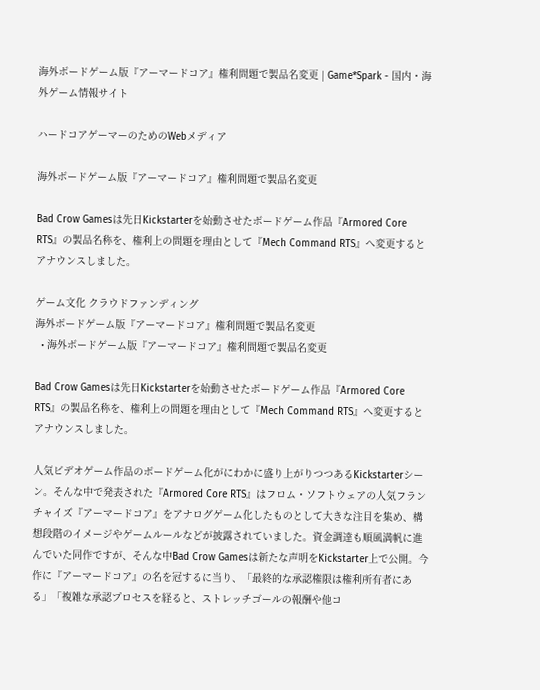海外ボードゲーム版『アーマードコア』権利問題で製品名変更 | Game*Spark - 国内・海外ゲーム情報サイト

ハードコアゲーマーのためのWebメディア

海外ボードゲーム版『アーマードコア』権利問題で製品名変更

Bad Crow Gamesは先日Kickstarterを始動させたボードゲーム作品『Armored Core RTS』の製品名称を、権利上の問題を理由として『Mech Command RTS』へ変更するとアナウンスしました。

ゲーム文化 クラウドファンディング
海外ボードゲーム版『アーマードコア』権利問題で製品名変更
  • 海外ボードゲーム版『アーマードコア』権利問題で製品名変更

Bad Crow Gamesは先日Kickstarterを始動させたボードゲーム作品『Armored Core RTS』の製品名称を、権利上の問題を理由として『Mech Command RTS』へ変更するとアナウンスしました。

人気ビデオゲーム作品のボードゲーム化がにわかに盛り上がりつつあるKickstarterシーン。そんな中で発表された『Armored Core RTS』はフロム・ソフトウェアの人気フランチャイズ『アーマードコア』をアナログゲーム化したものとして大きな注目を集め、構想段階のイメージやゲームルールなどが披露されていました。資金調達も順風満帆に進んでいた同作ですが、そんな中Bad Crow Gamesは新たな声明をKickstarter上で公開。今作に『アーマードコア』の名を冠するに当り、「最終的な承認権限は権利所有者にある」「複雑な承認プロセスを経ると、ストレッチゴールの報酬や他コ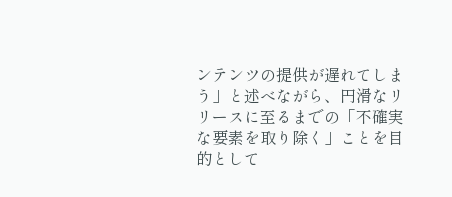ンテンツの提供が遅れてしまう」と述べながら、円滑なリリースに至るまでの「不確実な要素を取り除く」ことを目的として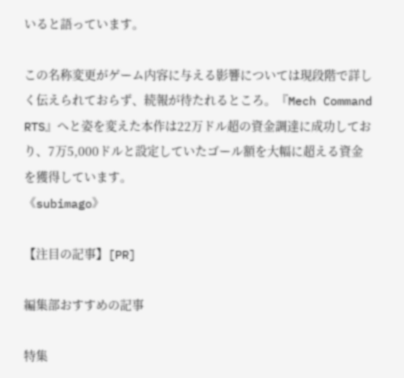いると語っています。

この名称変更がゲーム内容に与える影響については現段階で詳しく伝えられておらず、続報が待たれるところ。『Mech Command RTS』へと姿を変えた本作は22万ドル超の資金調達に成功しており、7万5,000ドルと設定していたゴール額を大幅に超える資金を獲得しています。
《subimago》

【注目の記事】[PR]

編集部おすすめの記事

特集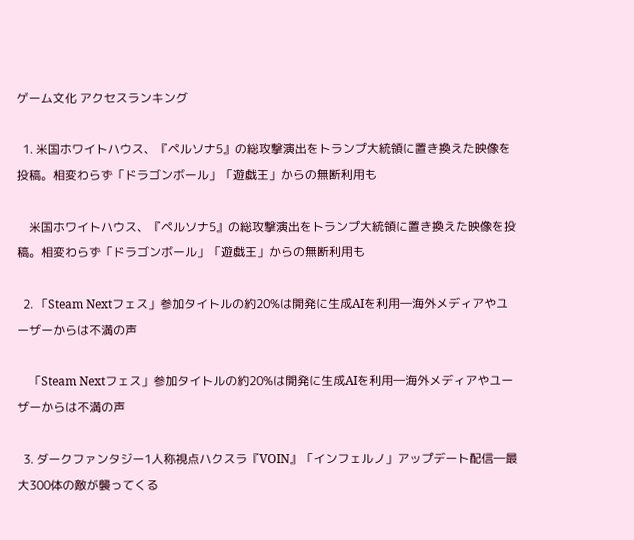ゲーム文化 アクセスランキング

  1. 米国ホワイトハウス、『ペルソナ5』の総攻撃演出をトランプ大統領に置き換えた映像を投稿。相変わらず「ドラゴンボール」「遊戯王」からの無断利用も

    米国ホワイトハウス、『ペルソナ5』の総攻撃演出をトランプ大統領に置き換えた映像を投稿。相変わらず「ドラゴンボール」「遊戯王」からの無断利用も

  2. 「Steam Nextフェス」参加タイトルの約20%は開発に生成AIを利用―海外メディアやユーザーからは不満の声

    「Steam Nextフェス」参加タイトルの約20%は開発に生成AIを利用―海外メディアやユーザーからは不満の声

  3. ダークファンタジー1人称視点ハクスラ『VOIN』「インフェルノ」アップデート配信―最大300体の敵が襲ってくる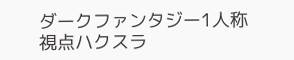ダークファンタジー1人称視点ハクスラ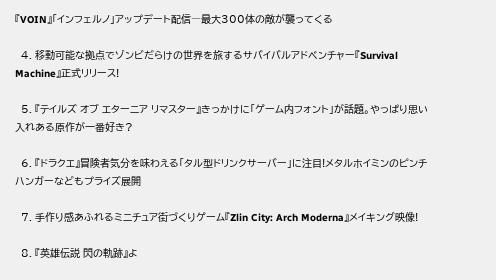『VOIN』「インフェルノ」アップデート配信―最大300体の敵が襲ってくる

  4. 移動可能な拠点でゾンビだらけの世界を旅するサバイバルアドベンチャー『Survival Machine』正式リリース!

  5. 『テイルズ オブ エターニア リマスター』きっかけに「ゲーム内フォント」が話題。やっぱり思い入れある原作が一番好き?

  6. 『ドラクエ』冒険者気分を味わえる「タル型ドリンクサーバー」に注目!メタルホイミンのピンチハンガーなどもプライズ展開

  7. 手作り感あふれるミニチュア街づくりゲーム『Zlin City: Arch Moderna』メイキング映像!

  8. 『英雄伝説 閃の軌跡』よ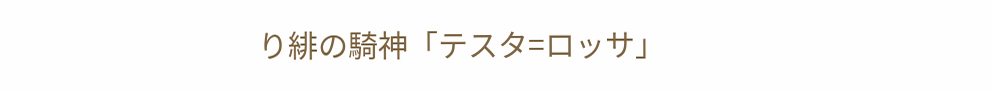り緋の騎神「テスタ=ロッサ」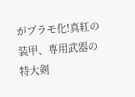がプラモ化!真紅の装甲、専用武器の特大剣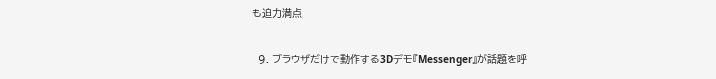も迫力満点

  9. ブラウザだけで動作する3Dデモ『Messenger』が話題を呼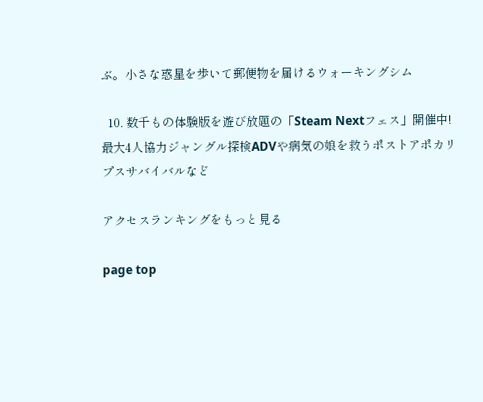ぶ。小さな惑星を歩いて郵便物を届けるウォーキングシム

  10. 数千もの体験版を遊び放題の「Steam Nextフェス」開催中!最大4人協力ジャングル探検ADVや病気の娘を救うポストアポカリプスサバイバルなど

アクセスランキングをもっと見る

page top